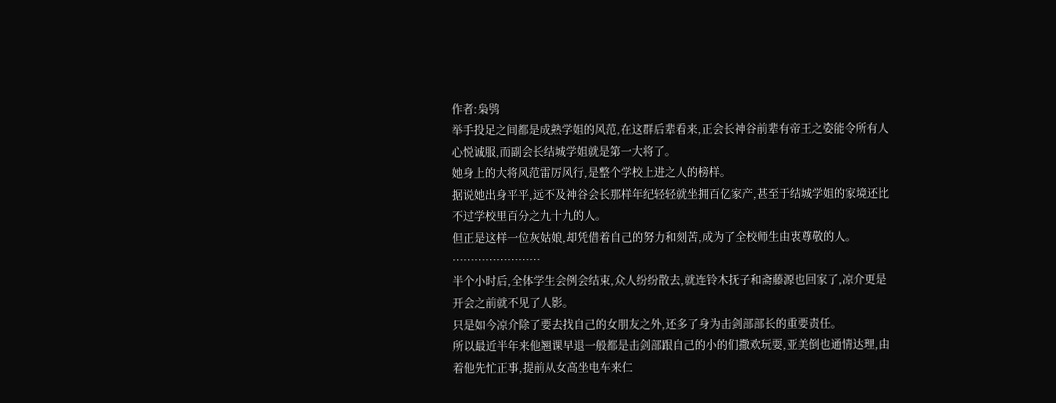作者:枭鸮
举手投足之间都是成熟学姐的风范,在这群后辈看来,正会长神谷前辈有帝王之姿能令所有人心悦诚服,而副会长结城学姐就是第一大将了。
她身上的大将风范雷厉风行,是整个学校上进之人的榜样。
据说她出身平平,远不及神谷会长那样年纪轻轻就坐拥百亿家产,甚至于结城学姐的家境还比不过学校里百分之九十九的人。
但正是这样一位灰姑娘,却凭借着自己的努力和刻苦,成为了全校师生由衷尊敬的人。
……………………
半个小时后,全体学生会例会结束,众人纷纷散去,就连铃木抚子和斋藤源也回家了,凉介更是开会之前就不见了人影。
只是如今凉介除了要去找自己的女朋友之外,还多了身为击剑部部长的重要责任。
所以最近半年来他翘课早退一般都是击剑部跟自己的小的们撒欢玩耍,亚美倒也通情达理,由着他先忙正事,提前从女高坐电车来仁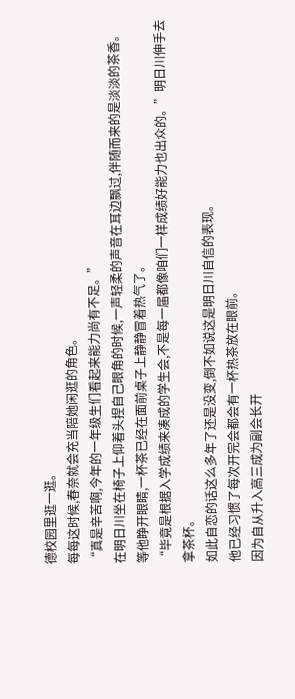德校园里逛一逛。
每每这时候,春奈就会充当陪她闲逛的角色。
“真是辛苦啊,今年的一年级生们看起来能力尚有不足。”
在明日川坐在椅子上仰着头捏自己眼角的时候,一声轻柔的声音在耳边飘过,伴随而来的是淡淡的茶香。
等他睁开眼睛,一杯茶已经在面前桌子上静静冒着热气了。
“毕竟是根据入学成绩来凑成的学生会,不是每一届都像咱们一样成绩好能力也出众的。”明日川伸手去拿茶杯。
如此自恋的话这么多年了还是没变,倒不如说这是明日川自信的表现。
他已经习惯了每次开完会都会有一杯热茶放在眼前。
因为自从升入高三成为副会长开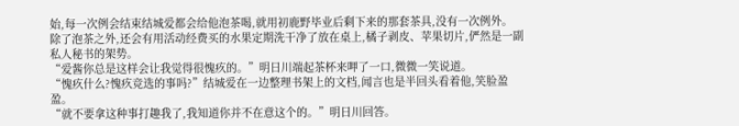始,每一次例会结束结城爱都会给他泡茶喝,就用初鹿野毕业后剩下来的那套茶具,没有一次例外。
除了泡茶之外,还会有用活动经费买的水果定期洗干净了放在桌上,橘子剥皮、苹果切片,俨然是一副私人秘书的架势。
“爱酱你总是这样会让我觉得很愧疚的。”明日川端起茶杯来呷了一口,微微一笑说道。
“愧疚什么?愧疚竞选的事吗?”结城爱在一边整理书架上的文档,闻言也是半回头看着他,笑脸盈盈。
“就不要拿这种事打趣我了,我知道你并不在意这个的。”明日川回答。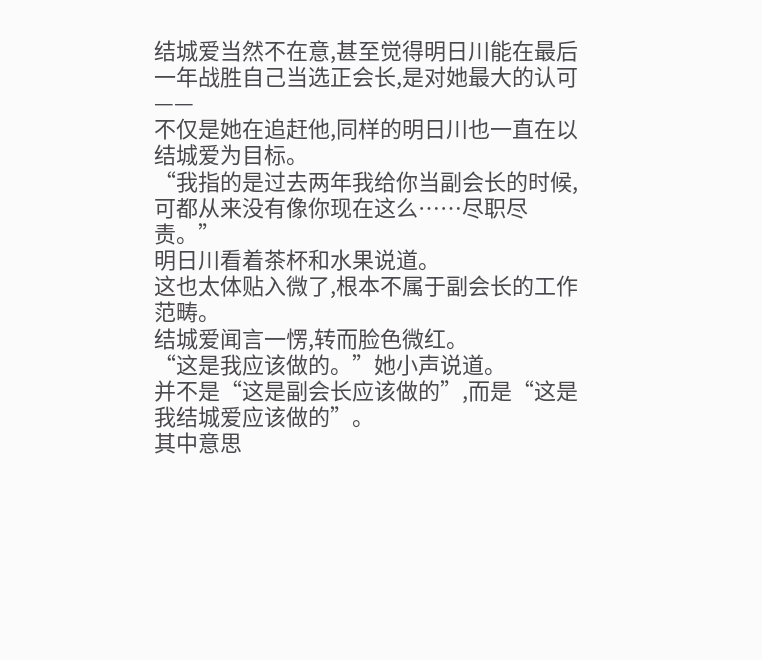结城爱当然不在意,甚至觉得明日川能在最后一年战胜自己当选正会长,是对她最大的认可——
不仅是她在追赶他,同样的明日川也一直在以结城爱为目标。
“我指的是过去两年我给你当副会长的时候,可都从来没有像你现在这么……尽职尽责。”
明日川看着茶杯和水果说道。
这也太体贴入微了,根本不属于副会长的工作范畴。
结城爱闻言一愣,转而脸色微红。
“这是我应该做的。”她小声说道。
并不是“这是副会长应该做的”,而是“这是我结城爱应该做的”。
其中意思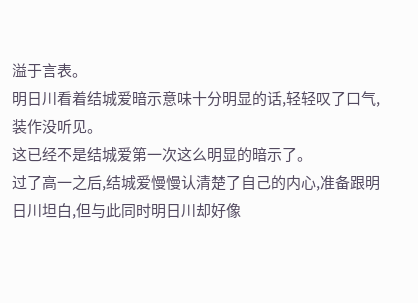溢于言表。
明日川看着结城爱暗示意味十分明显的话,轻轻叹了口气,装作没听见。
这已经不是结城爱第一次这么明显的暗示了。
过了高一之后,结城爱慢慢认清楚了自己的内心,准备跟明日川坦白,但与此同时明日川却好像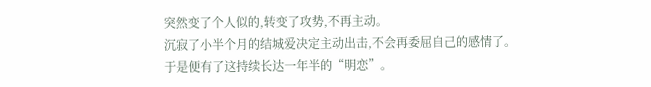突然变了个人似的,转变了攻势,不再主动。
沉寂了小半个月的结城爱决定主动出击,不会再委屈自己的感情了。
于是便有了这持续长达一年半的“明恋”。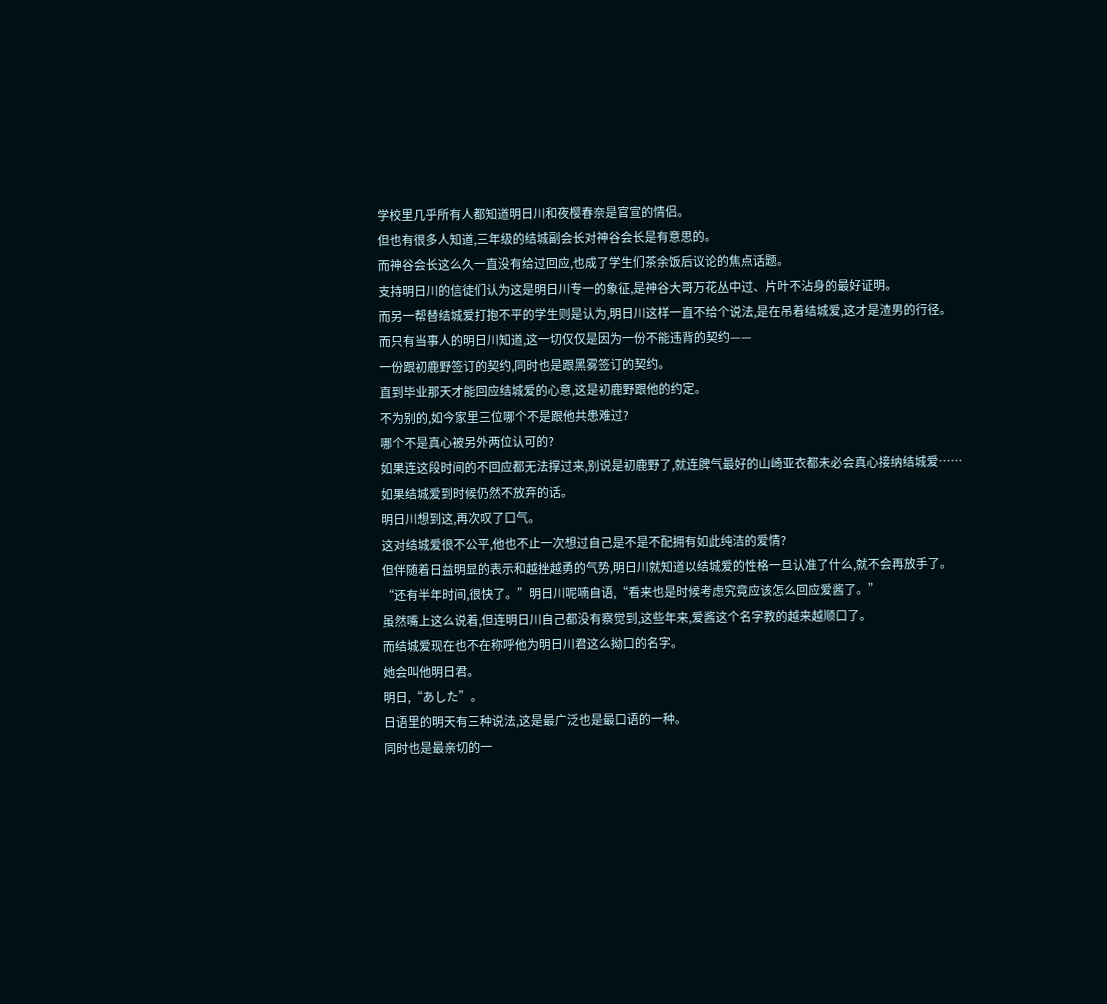学校里几乎所有人都知道明日川和夜樱春奈是官宣的情侣。
但也有很多人知道,三年级的结城副会长对神谷会长是有意思的。
而神谷会长这么久一直没有给过回应,也成了学生们茶余饭后议论的焦点话题。
支持明日川的信徒们认为这是明日川专一的象征,是神谷大哥万花丛中过、片叶不沾身的最好证明。
而另一帮替结城爱打抱不平的学生则是认为,明日川这样一直不给个说法,是在吊着结城爱,这才是渣男的行径。
而只有当事人的明日川知道,这一切仅仅是因为一份不能违背的契约——
一份跟初鹿野签订的契约,同时也是跟黑雾签订的契约。
直到毕业那天才能回应结城爱的心意,这是初鹿野跟他的约定。
不为别的,如今家里三位哪个不是跟他共患难过?
哪个不是真心被另外两位认可的?
如果连这段时间的不回应都无法撑过来,别说是初鹿野了,就连脾气最好的山崎亚衣都未必会真心接纳结城爱……
如果结城爱到时候仍然不放弃的话。
明日川想到这,再次叹了口气。
这对结城爱很不公平,他也不止一次想过自己是不是不配拥有如此纯洁的爱情?
但伴随着日益明显的表示和越挫越勇的气势,明日川就知道以结城爱的性格一旦认准了什么,就不会再放手了。
“还有半年时间,很快了。”明日川呢喃自语,“看来也是时候考虑究竟应该怎么回应爱酱了。”
虽然嘴上这么说着,但连明日川自己都没有察觉到,这些年来,爱酱这个名字教的越来越顺口了。
而结城爱现在也不在称呼他为明日川君这么拗口的名字。
她会叫他明日君。
明日,“あした”。
日语里的明天有三种说法,这是最广泛也是最口语的一种。
同时也是最亲切的一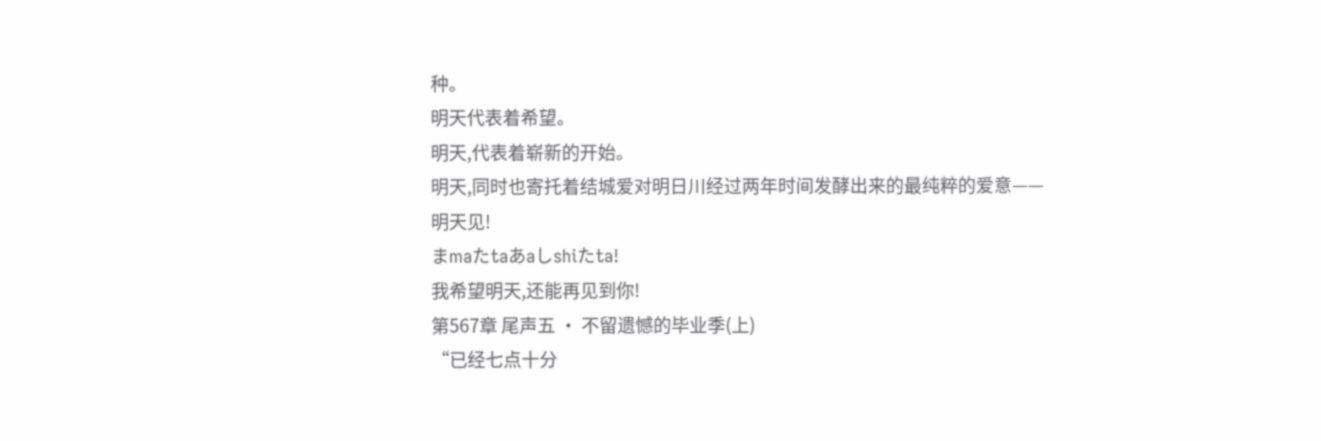种。
明天代表着希望。
明天,代表着崭新的开始。
明天,同时也寄托着结城爱对明日川经过两年时间发酵出来的最纯粹的爱意——
明天见!
まmaたtaあaしshiたta!
我希望明天,还能再见到你!
第567章 尾声五 · 不留遗憾的毕业季(上)
“已经七点十分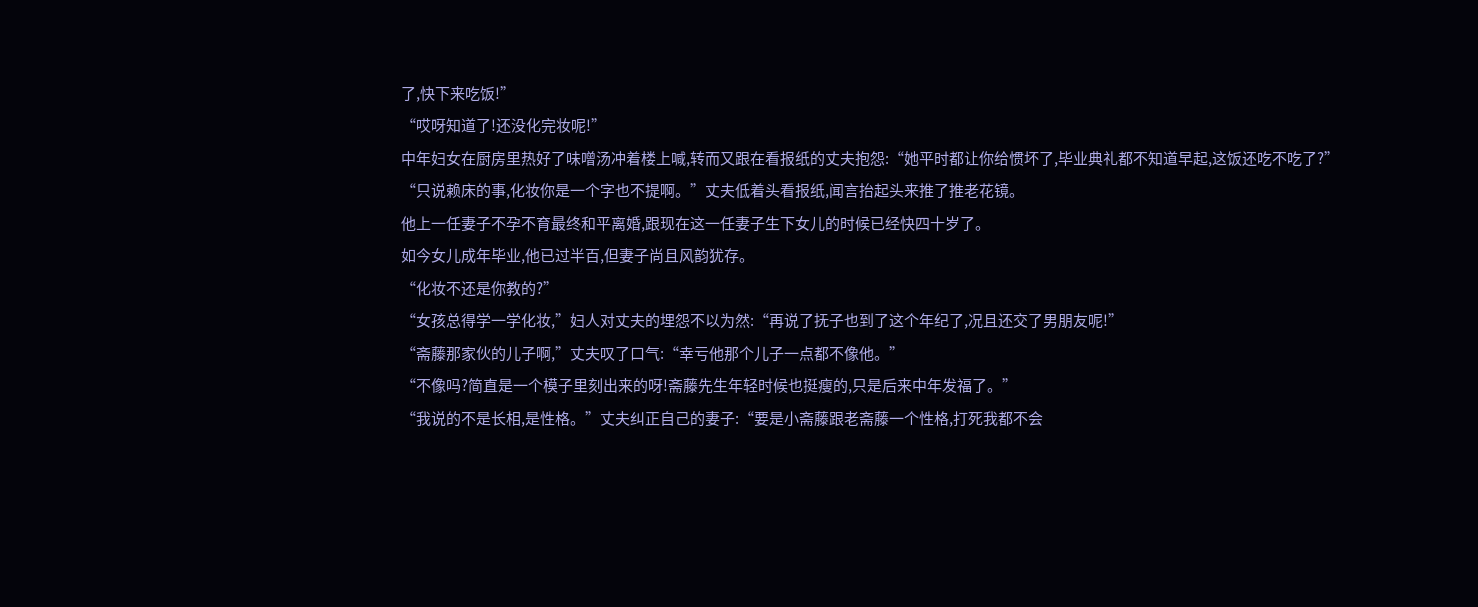了,快下来吃饭!”
“哎呀知道了!还没化完妆呢!”
中年妇女在厨房里热好了味噌汤冲着楼上喊,转而又跟在看报纸的丈夫抱怨:“她平时都让你给惯坏了,毕业典礼都不知道早起,这饭还吃不吃了?”
“只说赖床的事,化妆你是一个字也不提啊。”丈夫低着头看报纸,闻言抬起头来推了推老花镜。
他上一任妻子不孕不育最终和平离婚,跟现在这一任妻子生下女儿的时候已经快四十岁了。
如今女儿成年毕业,他已过半百,但妻子尚且风韵犹存。
“化妆不还是你教的?”
“女孩总得学一学化妆,”妇人对丈夫的埋怨不以为然:“再说了抚子也到了这个年纪了,况且还交了男朋友呢!”
“斋藤那家伙的儿子啊,”丈夫叹了口气:“幸亏他那个儿子一点都不像他。”
“不像吗?简直是一个模子里刻出来的呀!斋藤先生年轻时候也挺瘦的,只是后来中年发福了。”
“我说的不是长相,是性格。”丈夫纠正自己的妻子:“要是小斋藤跟老斋藤一个性格,打死我都不会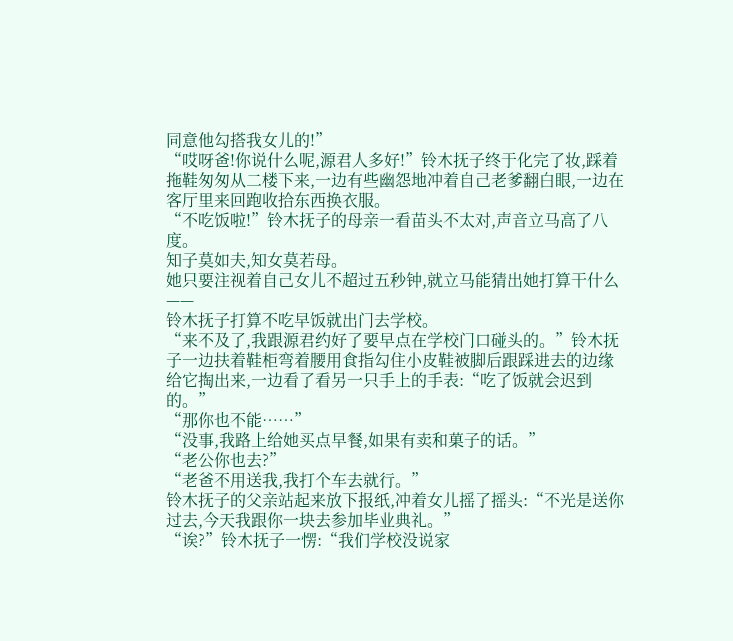同意他勾搭我女儿的!”
“哎呀爸!你说什么呢,源君人多好!”铃木抚子终于化完了妆,踩着拖鞋匆匆从二楼下来,一边有些幽怨地冲着自己老爹翻白眼,一边在客厅里来回跑收拾东西换衣服。
“不吃饭啦!”铃木抚子的母亲一看苗头不太对,声音立马高了八度。
知子莫如夫,知女莫若母。
她只要注视着自己女儿不超过五秒钟,就立马能猜出她打算干什么——
铃木抚子打算不吃早饭就出门去学校。
“来不及了,我跟源君约好了要早点在学校门口碰头的。”铃木抚子一边扶着鞋柜弯着腰用食指勾住小皮鞋被脚后跟踩进去的边缘给它掏出来,一边看了看另一只手上的手表:“吃了饭就会迟到的。”
“那你也不能……”
“没事,我路上给她买点早餐,如果有卖和菓子的话。”
“老公你也去?”
“老爸不用送我,我打个车去就行。”
铃木抚子的父亲站起来放下报纸,冲着女儿摇了摇头:“不光是送你过去,今天我跟你一块去参加毕业典礼。”
“诶?”铃木抚子一愣:“我们学校没说家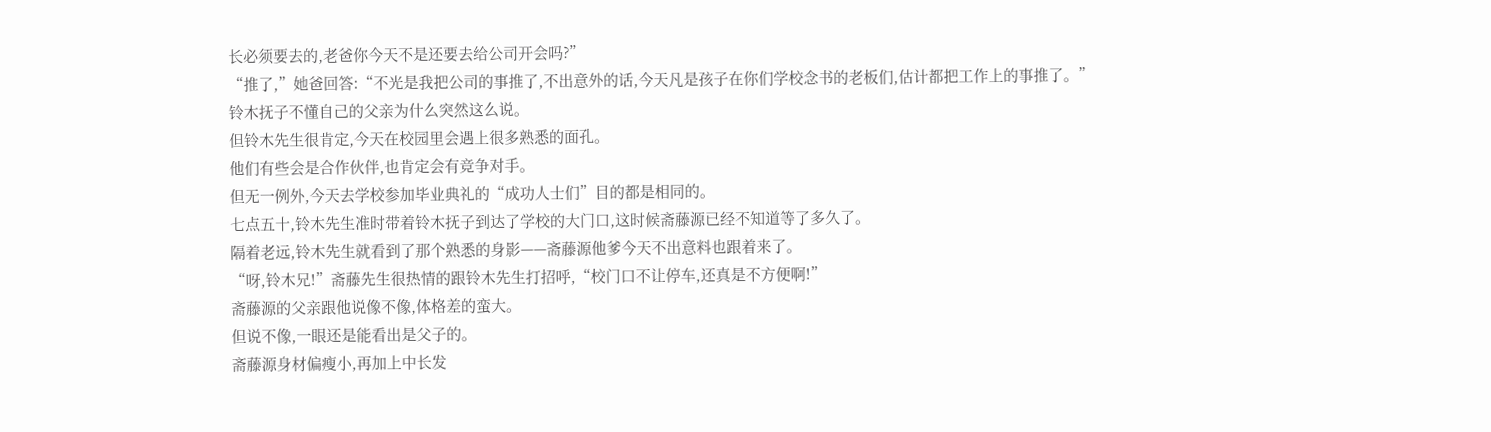长必须要去的,老爸你今天不是还要去给公司开会吗?”
“推了,”她爸回答:“不光是我把公司的事推了,不出意外的话,今天凡是孩子在你们学校念书的老板们,估计都把工作上的事推了。”
铃木抚子不懂自己的父亲为什么突然这么说。
但铃木先生很肯定,今天在校园里会遇上很多熟悉的面孔。
他们有些会是合作伙伴,也肯定会有竞争对手。
但无一例外,今天去学校参加毕业典礼的“成功人士们”目的都是相同的。
七点五十,铃木先生准时带着铃木抚子到达了学校的大门口,这时候斋藤源已经不知道等了多久了。
隔着老远,铃木先生就看到了那个熟悉的身影——斋藤源他爹今天不出意料也跟着来了。
“呀,铃木兄!”斋藤先生很热情的跟铃木先生打招呼,“校门口不让停车,还真是不方便啊!”
斋藤源的父亲跟他说像不像,体格差的蛮大。
但说不像,一眼还是能看出是父子的。
斋藤源身材偏瘦小,再加上中长发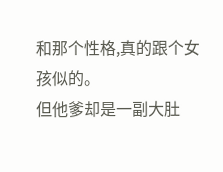和那个性格,真的跟个女孩似的。
但他爹却是一副大肚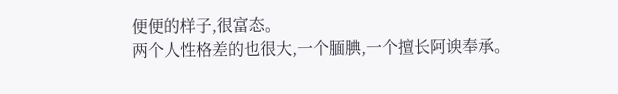便便的样子,很富态。
两个人性格差的也很大,一个腼腆,一个擅长阿谀奉承。